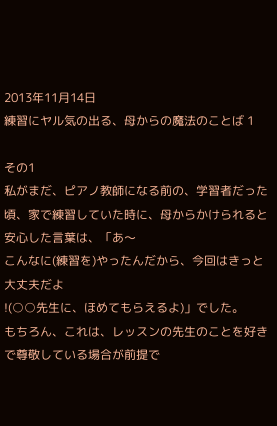2013年11月14日
練習にヤル気の出る、母からの魔法のことば 1

その1
私がまだ、ピアノ教師になる前の、学習者だった頃、家で練習していた時に、母からかけられると安心した言葉は、「あ〜
こんなに(練習を)やったんだから、今回はきっと大丈夫だよ
!(○○先生に、ほめてもらえるよ)」でした。
もちろん、これは、レッスンの先生のことを好きで尊敬している場合が前提で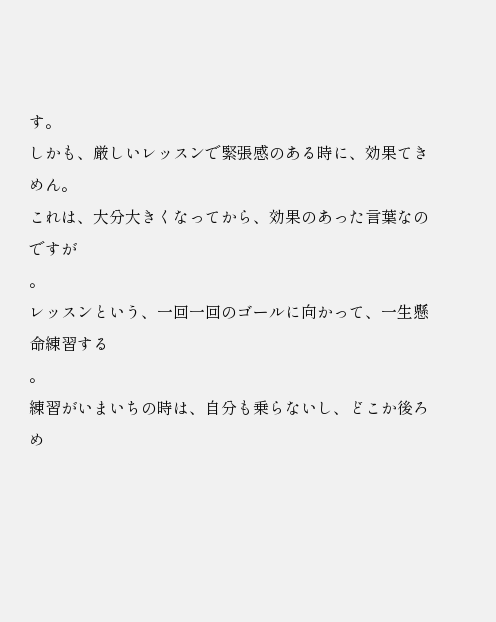す。
しかも、厳しいレッスンで緊張感のある時に、効果てきめん。
これは、大分大きくなってから、効果のあった言葉なのですが
。
レッスンという、一回一回のゴールに向かって、一生懸命練習する
。
練習がいまいちの時は、自分も乗らないし、どこか後ろめ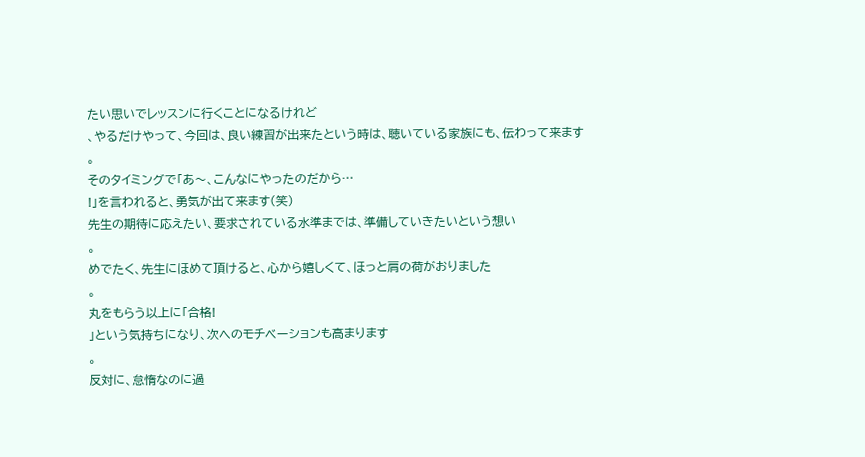たい思いでレッスンに行くことになるけれど
、やるだけやって、今回は、良い練習が出来たという時は、聴いている家族にも、伝わって来ます
。
そのタイミングで「あ〜、こんなにやったのだから…
!」を言われると、勇気が出て来ます(笑)
先生の期待に応えたい、要求されている水準までは、準備していきたいという想い
。
めでたく、先生にほめて頂けると、心から嬉しくて、ほっと肩の荷がおりました
。
丸をもらう以上に「合格!
」という気持ちになり、次へのモチベーションも高まります
。
反対に、怠惰なのに過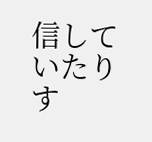信していたりす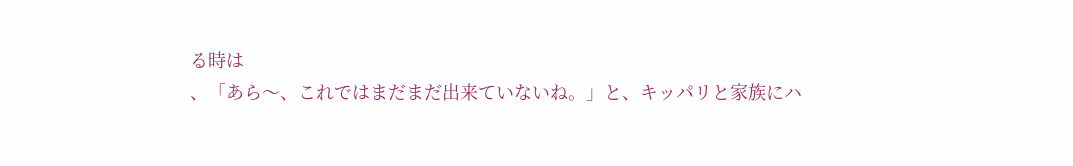る時は
、「あら〜、これではまだまだ出来ていないね。」と、キッパリと家族にハ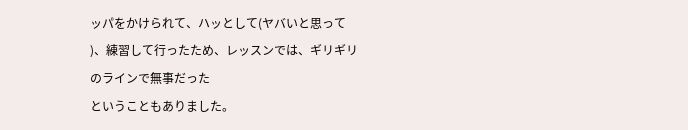ッパをかけられて、ハッとして(ヤバいと思って
)、練習して行ったため、レッスンでは、ギリギリのラインで無事だった
ということもありました。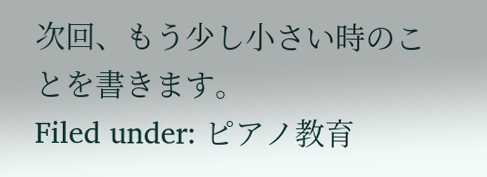次回、もう少し小さい時のことを書きます。
Filed under: ピアノ教育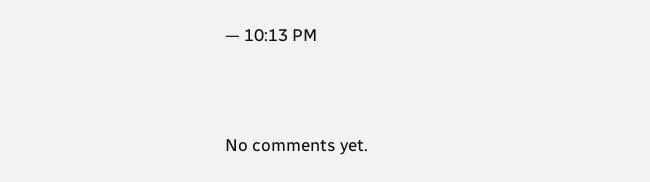— 10:13 PM




No comments yet.